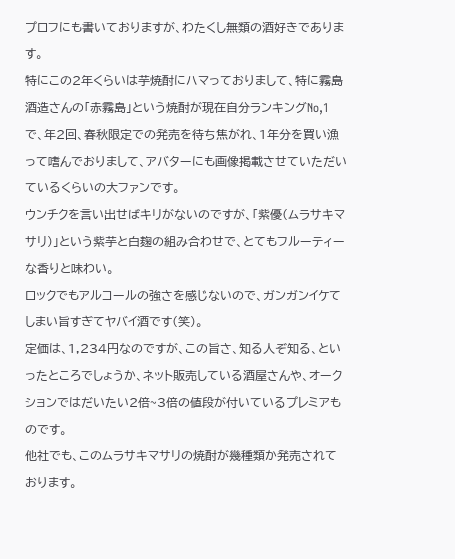プロフにも書いておりますが、わたくし無類の酒好きであります。
特にこの2年くらいは芋焼酎にハマっておりまして、特に霧島酒造さんの「赤霧島」という焼酎が現在自分ランキングNo,1で、年2回、春秋限定での発売を待ち焦がれ、1年分を買い漁って嗜んでおりまして、アバターにも画像掲載させていただいているくらいの大ファンです。
ウンチクを言い出せばキリがないのですが、「紫優(ムラサキマサリ)」という紫芋と白麹の組み合わせで、とてもフルーティーな香りと味わい。
ロックでもアルコールの強さを感じないので、ガンガンイケてしまい旨すぎてヤバイ酒です(笑)。
定価は、1,234円なのですが、この旨さ、知る人ぞ知る、といったところでしょうか、ネット販売している酒屋さんや、オークションではだいたい2倍~3倍の値段が付いているプレミアものです。
他社でも、このムラサキマサリの焼酎が幾種類か発売されております。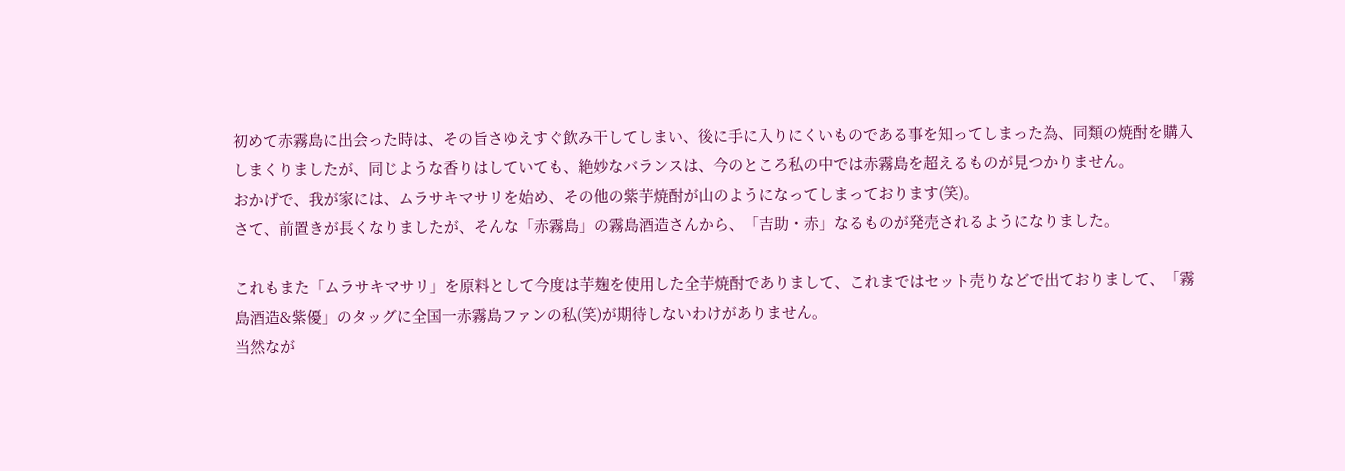初めて赤霧島に出会った時は、その旨さゆえすぐ飲み干してしまい、後に手に入りにくいものである事を知ってしまった為、同類の焼酎を購入しまくりましたが、同じような香りはしていても、絶妙なバランスは、今のところ私の中では赤霧島を超えるものが見つかりません。
おかげで、我が家には、ムラサキマサリを始め、その他の紫芋焼酎が山のようになってしまっております(笑)。
さて、前置きが長くなりましたが、そんな「赤霧島」の霧島酒造さんから、「吉助・赤」なるものが発売されるようになりました。

これもまた「ムラサキマサリ」を原料として今度は芋麹を使用した全芋焼酎でありまして、これまではセット売りなどで出ておりまして、「霧島酒造&紫優」のタッグに全国一赤霧島ファンの私(笑)が期待しないわけがありません。
当然なが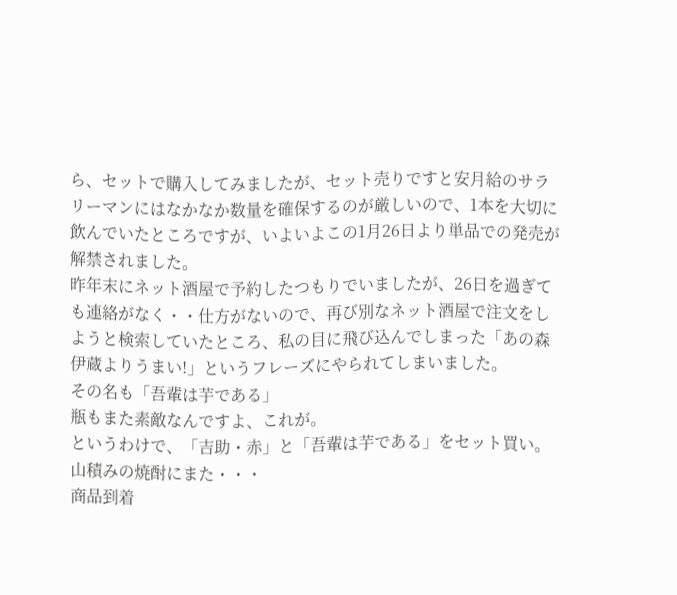ら、セットで購入してみましたが、セット売りですと安月給のサラリーマンにはなかなか数量を確保するのが厳しいので、1本を大切に飲んでいたところですが、いよいよこの1月26日より単品での発売が解禁されました。
昨年末にネット酒屋で予約したつもりでいましたが、26日を過ぎても連絡がなく・・仕方がないので、再び別なネット酒屋で注文をしようと検索していたところ、私の目に飛び込んでしまった「あの森伊蔵よりうまい!」というフレーズにやられてしまいました。
その名も「吾輩は芋である」
瓶もまた素敵なんですよ、これが。
というわけで、「吉助・赤」と「吾輩は芋である」をセット買い。
山積みの焼酎にまた・・・
商品到着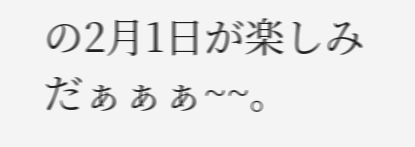の2月1日が楽しみだぁぁぁ~~。